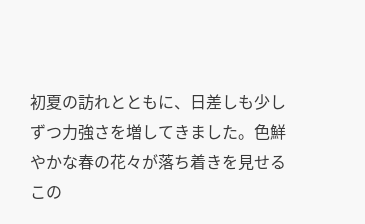初夏の訪れとともに、日差しも少しずつ力強さを増してきました。色鮮やかな春の花々が落ち着きを見せるこの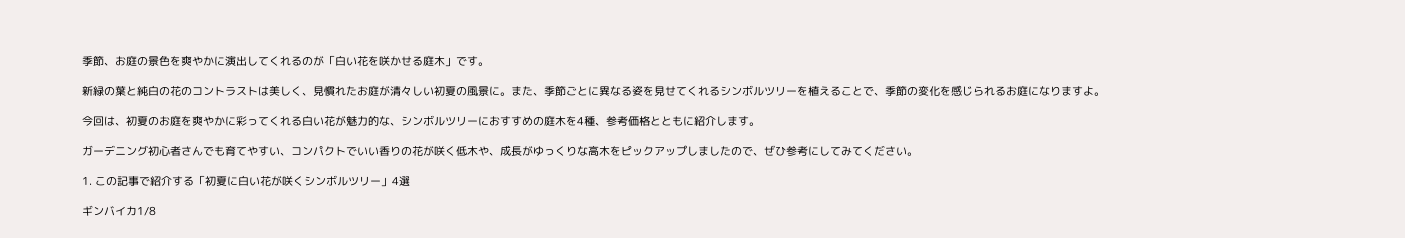季節、お庭の景色を爽やかに演出してくれるのが「白い花を咲かせる庭木」です。

新緑の葉と純白の花のコントラストは美しく、見慣れたお庭が清々しい初夏の風景に。また、季節ごとに異なる姿を見せてくれるシンボルツリーを植えることで、季節の変化を感じられるお庭になりますよ。

今回は、初夏のお庭を爽やかに彩ってくれる白い花が魅力的な、シンボルツリーにおすすめの庭木を4種、参考価格とともに紹介します。

ガーデニング初心者さんでも育てやすい、コンパクトでいい香りの花が咲く低木や、成長がゆっくりな高木をピックアップしましたので、ぜひ参考にしてみてください。

1. この記事で紹介する「初夏に白い花が咲くシンボルツリー」4選

ギンバイカ1/8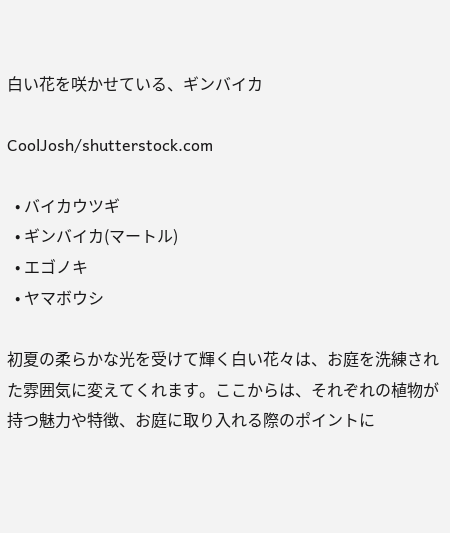白い花を咲かせている、ギンバイカ

CoolJosh/shutterstock.com

  • バイカウツギ
  • ギンバイカ(マートル)
  • エゴノキ
  • ヤマボウシ

初夏の柔らかな光を受けて輝く白い花々は、お庭を洗練された雰囲気に変えてくれます。ここからは、それぞれの植物が持つ魅力や特徴、お庭に取り入れる際のポイントに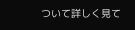ついて詳しく見て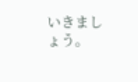いきましょう。